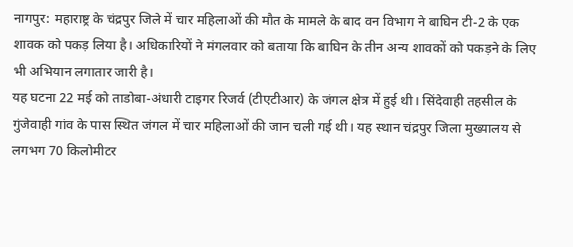नागपुर: महाराष्ट्र के चंद्रपुर जिले में चार महिलाओं की मौत के मामले के बाद वन विभाग ने बाघिन टी-2 के एक शावक को पकड़ लिया है। अधिकारियों ने मंगलवार को बताया कि बाघिन के तीन अन्य शावकों को पकड़ने के लिए भी अभियान लगातार जारी है।
यह घटना 22 मई को ताडोबा-अंधारी टाइगर रिजर्व (टीएटीआर) के जंगल क्षेत्र में हुई थी। सिंदेवाही तहसील के गुंजेवाही गांव के पास स्थित जंगल में चार महिलाओं की जान चली गई थी। यह स्थान चंद्रपुर जिला मुख्यालय से लगभग 70 किलोमीटर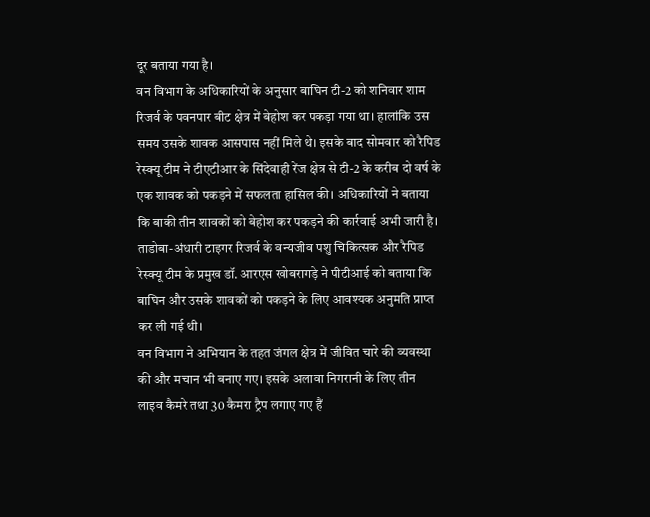दूर बताया गया है।
वन विभाग के अधिकारियों के अनुसार बाघिन टी-2 को शनिवार शाम रिजर्व के पवनपार बीट क्षेत्र में बेहोश कर पकड़ा गया था। हालांकि उस समय उसके शावक आसपास नहीं मिले थे। इसके बाद सोमवार को रैपिड रेस्क्यू टीम ने टीएटीआर के सिंदेवाही रेंज क्षेत्र से टी-2 के करीब दो वर्ष के एक शावक को पकड़ने में सफलता हासिल की। अधिकारियों ने बताया कि बाकी तीन शावकों को बेहोश कर पकड़ने की कार्रवाई अभी जारी है।
ताडोबा-अंधारी टाइगर रिजर्व के वन्यजीव पशु चिकित्सक और रैपिड रेस्क्यू टीम के प्रमुख डॉ. आरएस खोबरागड़े ने पीटीआई को बताया कि बाघिन और उसके शावकों को पकड़ने के लिए आवश्यक अनुमति प्राप्त कर ली गई थी।
वन विभाग ने अभियान के तहत जंगल क्षेत्र में जीवित चारे की व्यवस्था की और मचान भी बनाए गए। इसके अलावा निगरानी के लिए तीन लाइव कैमरे तथा 30 कैमरा ट्रैप लगाए गए हैं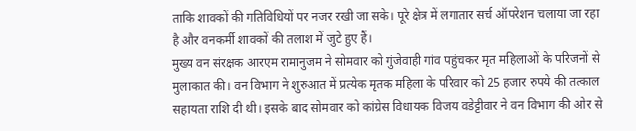ताकि शावकों की गतिविधियों पर नजर रखी जा सके। पूरे क्षेत्र में लगातार सर्च ऑपरेशन चलाया जा रहा है और वनकर्मी शावकों की तलाश में जुटे हुए हैं।
मुख्य वन संरक्षक आरएम रामानुजम ने सोमवार को गुंजेवाही गांव पहुंचकर मृत महिलाओं के परिजनों से मुलाकात की। वन विभाग ने शुरुआत में प्रत्येक मृतक महिला के परिवार को 25 हजार रुपये की तत्काल सहायता राशि दी थी। इसके बाद सोमवार को कांग्रेस विधायक विजय वडेट्टीवार ने वन विभाग की ओर से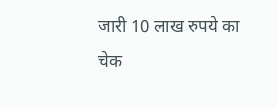जारी 10 लाख रुपये का चेक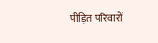पीड़ित परिवारों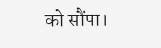को सौंपा।